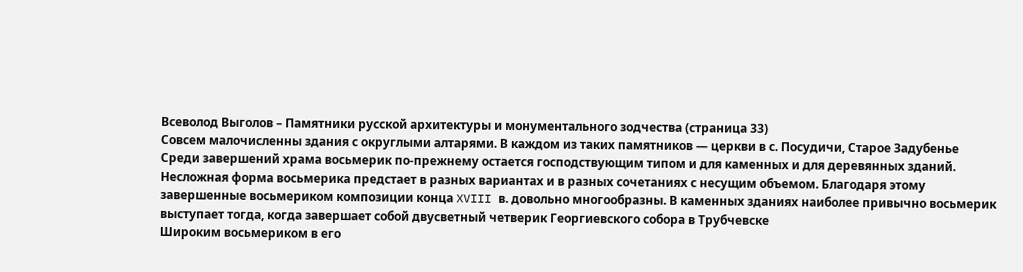Всеволод Выголов – Памятники русской архитектуры и монументального зодчества (страница 33)
Совсем малочисленны здания с округлыми алтарями. В каждом из таких памятников — церкви в с. Посудичи, Старое Задубенье
Среди завершений храма восьмерик по-прежнему остается господствующим типом и для каменных и для деревянных зданий. Несложная форма восьмерика предстает в разных вариантах и в разных сочетаниях с несущим объемом. Благодаря этому завершенные восьмериком композиции конца XVIII в. довольно многообразны. В каменных зданиях наиболее привычно восьмерик выступает тогда, когда завершает собой двусветный четверик Георгиевского собора в Трубчевске
Широким восьмериком в его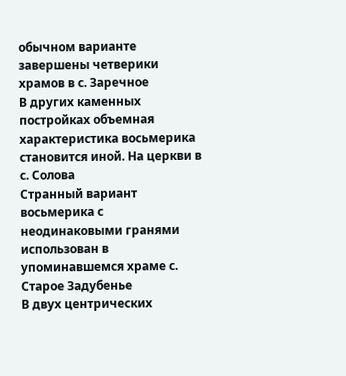обычном варианте завершены четверики храмов в с. Заречное
В других каменных постройках объемная характеристика восьмерика становится иной. На церкви в с. Солова
Странный вариант восьмерика с неодинаковыми гранями использован в упоминавшемся храме с. Старое Задубенье
В двух центрических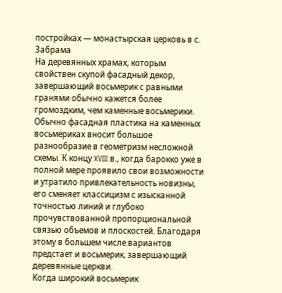постройках — монастырская церковь в с. Забрама
На деревянных храмах, которым свойствен скупой фасадный декор, завершающий восьмерик с равными гранями обычно кажется более громоздким, чем каменные восьмерики. Обычно фасадная пластика на каменных восьмериках вносит большое разнообразие в геометризм несложной схемы. К концу XVIII в., когда барокко уже в полной мере проявило свои возможности и утратило привлекательность новизны, его сменяет классицизм с изысканной точностью линий и глубоко прочувствованной пропорциональной связью объемов и плоскостей. Благодаря этому в большем числе вариантов предстает и восьмерик, завершающий деревянные церкви.
Когда широкий восьмерик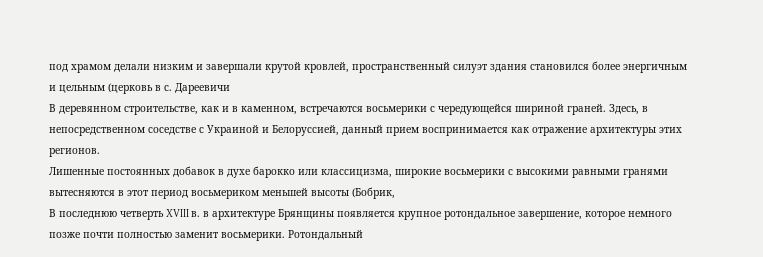под храмом делали низким и завершали крутой кровлей, пространственный силуэт здания становился более энергичным и цельным (церковь в с. Дареевичи
В деревянном строительстве, как и в каменном, встречаются восьмерики с чередующейся шириной граней. Здесь, в непосредственном соседстве с Украиной и Белоруссией, данный прием воспринимается как отражение архитектуры этих регионов.
Лишенные постоянных добавок в духе барокко или классицизма, широкие восьмерики с высокими равными гранями вытесняются в этот период восьмериком меньшей высоты (Бобрик,
В последнюю четверть XVIII в. в архитектуре Брянщины появляется крупное ротондальное завершение, которое немного позже почти полностью заменит восьмерики. Ротондальный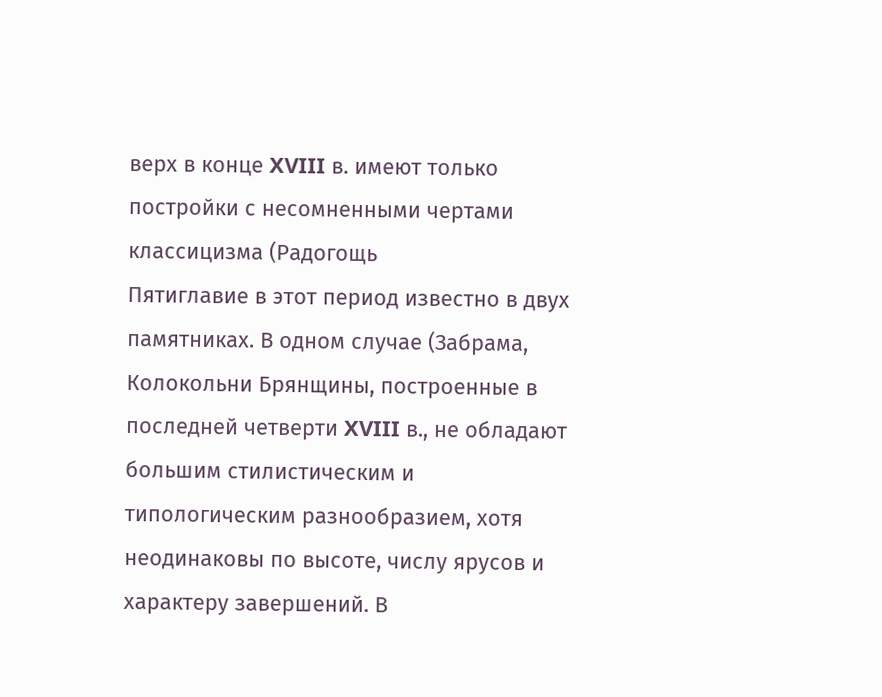верх в конце XVIII в. имеют только постройки с несомненными чертами классицизма (Радогощь
Пятиглавие в этот период известно в двух памятниках. В одном случае (Забрама,
Колокольни Брянщины, построенные в последней четверти XVIII в., не обладают большим стилистическим и типологическим разнообразием, хотя неодинаковы по высоте, числу ярусов и характеру завершений. В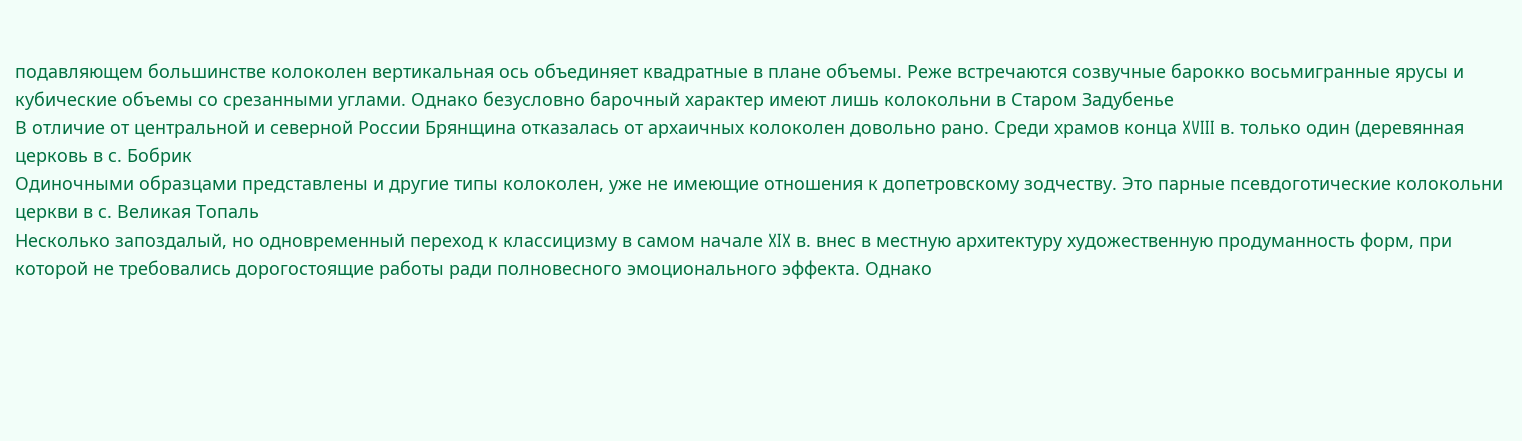подавляющем большинстве колоколен вертикальная ось объединяет квадратные в плане объемы. Реже встречаются созвучные барокко восьмигранные ярусы и кубические объемы со срезанными углами. Однако безусловно барочный характер имеют лишь колокольни в Старом Задубенье
В отличие от центральной и северной России Брянщина отказалась от архаичных колоколен довольно рано. Среди храмов конца XVIII в. только один (деревянная церковь в с. Бобрик
Одиночными образцами представлены и другие типы колоколен, уже не имеющие отношения к допетровскому зодчеству. Это парные псевдоготические колокольни церкви в с. Великая Топаль
Несколько запоздалый, но одновременный переход к классицизму в самом начале XIX в. внес в местную архитектуру художественную продуманность форм, при которой не требовались дорогостоящие работы ради полновесного эмоционального эффекта. Однако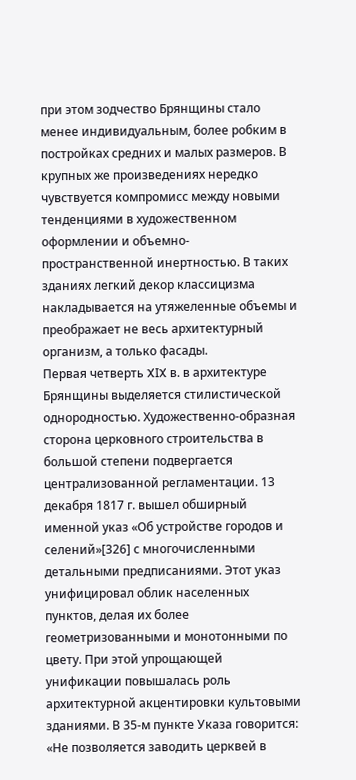при этом зодчество Брянщины стало менее индивидуальным, более робким в постройках средних и малых размеров. В крупных же произведениях нередко чувствуется компромисс между новыми тенденциями в художественном оформлении и объемно-пространственной инертностью. В таких зданиях легкий декор классицизма накладывается на утяжеленные объемы и преображает не весь архитектурный организм, а только фасады.
Первая четверть XIX в. в архитектуре Брянщины выделяется стилистической однородностью. Художественно-образная сторона церковного строительства в большой степени подвергается централизованной регламентации. 13 декабря 1817 г. вышел обширный именной указ «Об устройстве городов и селений»[326] с многочисленными детальными предписаниями. Этот указ унифицировал облик населенных пунктов, делая их более геометризованными и монотонными по цвету. При этой упрощающей унификации повышалась роль архитектурной акцентировки культовыми зданиями. В 35-м пункте Указа говорится: «Не позволяется заводить церквей в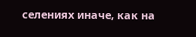селениях иначе, как на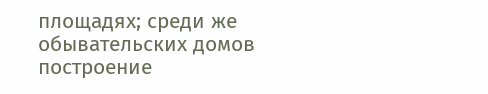площадях; среди же обывательских домов построение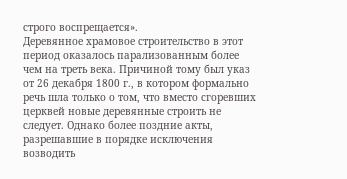строго воспрещается».
Деревянное храмовое строительство в этот период оказалось парализованным более чем на треть века. Причиной тому был указ от 26 декабря 1800 г., в котором формально речь шла только о том, что вместо сгоревших церквей новые деревянные строить не следует. Однако более поздние акты, разрешавшие в порядке исключения возводить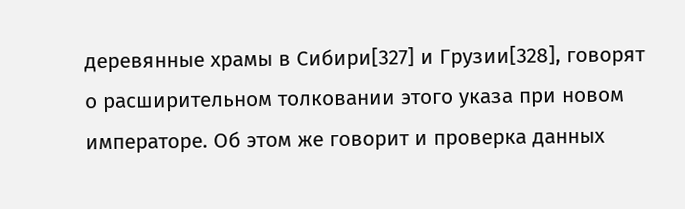деревянные храмы в Сибири[327] и Грузии[328], говорят о расширительном толковании этого указа при новом императоре. Об этом же говорит и проверка данных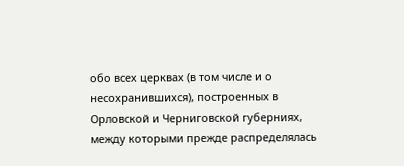обо всех церквах (в том числе и о несохранившихся), построенных в Орловской и Черниговской губерниях, между которыми прежде распределялась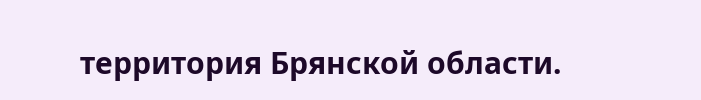территория Брянской области.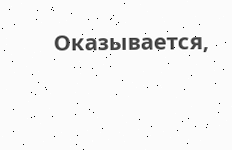Оказывается,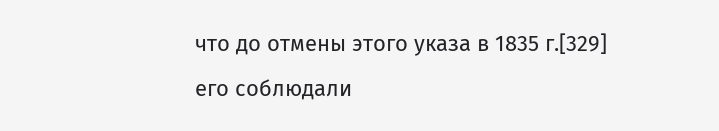что до отмены этого указа в 1835 г.[329] его соблюдали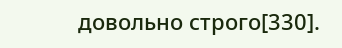довольно строго[330].